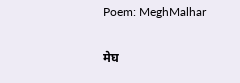Poem: MeghMalhar

मेघ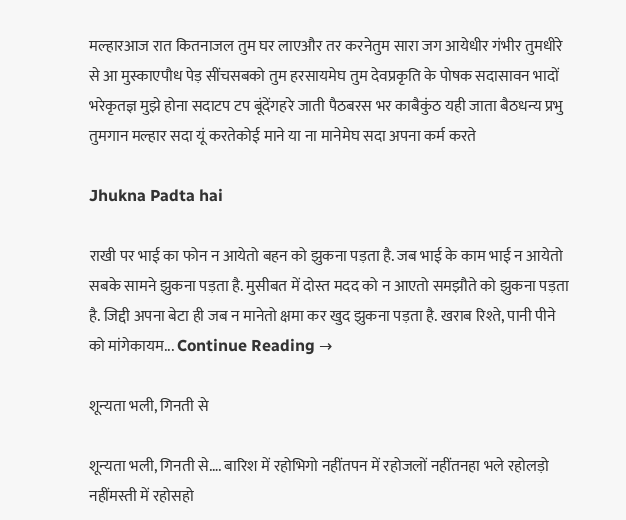मल्हारआज रात कितनाजल तुम घर लाएऔर तर करनेतुम सारा जग आयेधीर गंभीर तुमधीरे से आ मुस्काएपौध पेड़ सींचसबको तुम हरसायमेघ तुम देवप्रकृति के पोषक सदासावन भादों भरेकृतज्ञ मुझे होना सदाटप टप बूंदेंगहरे जाती पैठबरस भर काबैकुंठ यही जाता बैठधन्य प्रभु तुमगान मल्हार सदा यूं करतेकोई माने या ना मानेमेघ सदा अपना कर्म करते

Jhukna Padta hai

राखी पर भाई का फोन न आयेतो बहन को झुकना पड़ता है. जब भाई के काम भाई न आयेतो सबके सामने झुकना पड़ता है. मुसीबत में दोस्त मदद को न आएतो समझौते को झुकना पड़ता है. जिद्दी अपना बेटा ही जब न मानेतो क्षमा कर खुद झुकना पड़ता है. खराब रिश्ते, पानी पीने को मांगेकायम... Continue Reading →

शून्यता भली, गिनती से

शून्यता भली, गिनती से…. बारिश में रहोभिगो नहींतपन में रहोजलों नहींतनहा भले रहोलड़ो नहींमस्ती में रहोसहो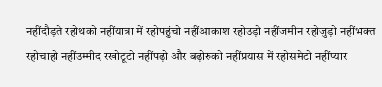नहींदौड़ते रहोथको नहींयात्रा में रहोपहुंचो नहींआकाश रहोउड़ो नहींजमीन रहोजुड़ो नहींभक्त रहोचाहो नहींउम्मीद रखोटूटो नहींपढ़ो और बढ़ोरुको नहींप्रयास में रहोसमेटो नहींप्यार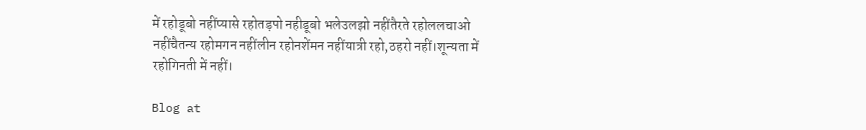में रहोडूबो नहींप्यासे रहोतड़पो नहीडूबो भलेउलझो नहींतैरते रहोललचाओ नहींचैतन्य रहोमगन नहींलीन रहोनशेंमन नहींयात्री रहो,ठहरो नहीं।शून्यता में रहोगिनती में नहीं।

Blog at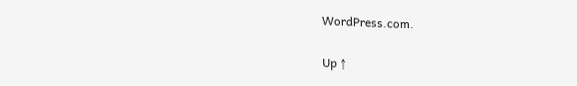WordPress.com.

Up ↑